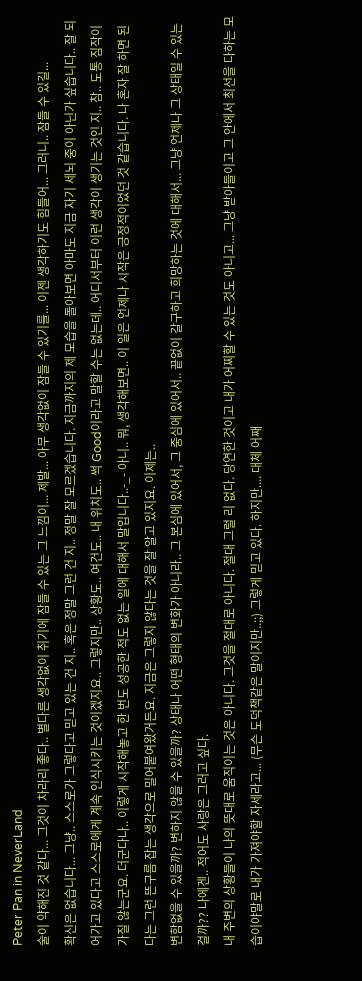Peter Pan in NeverLand
술이 약해진 것 같다... 그것이 차라리 좋다.. 별다른 생각없이 취기에 잠들 수 있는 그 느낌이... 제발... 아무 생각없이 잠들 수 있기를... 이젠 생각하기도 힘들어... 그러니.. 잠들 수 있길...
확신은 없습니다... 그냥.. 스스로가 그렇다고 믿고 있는 건 지.. 혹은 정말 그런 건 지.. 정말 잘 모르겠습니다. 지금까지의 제 모습을 돌아보면 아마도 지금 자기 세뇌 중이 아닌가 싶습니다.. 잘 되어가고 있다고 스스로에게 계속 인식시키는 것이겠지요.. 그렇지만.. 상황도.. 여건도.. 내 위치도.. 썩 Good이라고 말할 수는 없는데.. 어디서부터 이런 생각이 생기는 것인 지.. 참.. 도통 짐작이 가질 않는군요. 더군다나.. 이렇게 시작해놓고 한 번도 성공한 적도 없는 일에 대해서 말입니다..-_- 아니.. 뭐, 생각해보면.. 이 일은 언제나 시작은 긍정적이었던 것 같습니다. 나 혼자 잘 하면 된다는 그런 뜬구름 잡는 생각으로 밀어붙여왔거든요. 지금은 그렇지 않다는 것을 잘 알고 있지요. 이제는..
변함없을 수 있을까? 변하지 않을 수 있을까? 상태나 어떤 형태의 변화가 아니라.. 그 본심에 있어서, 그 중심에 있어서.. 끝없이 갈구하고 희망하는 것에 대해서... 그냥 언제나 그 상태일 수 있는 걸까?? 나에겐.. 적어도 사랑은 그러고 싶다.
내 주변의 상황들이 나의 뜻대로 움직이는 것은 아니다. 그것을 절대로 아니다. 절대 그럴 리 없다. 당연한 것이고 내가 어찌할 수 있는 것도 아니고... 그냥 받아들이고 그 안에서 최선을 다하는 모습이야말로 내가 가져야할 자세라고... (무슨 도덕책같은 말이지만..;;) 그렇게 믿고 있다. 하지만.... 대체 어째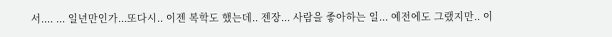서.... ... 일년만인가...또다시.. 이젠 복학도 했는데.. 젠장... 사람을 좋아하는 일... 예전에도 그랬지만.. 이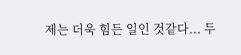제는 더욱 힘든 일인 것같다... 두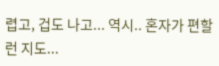렵고, 겁도 나고... 역시.. 혼자가 편할런 지도...